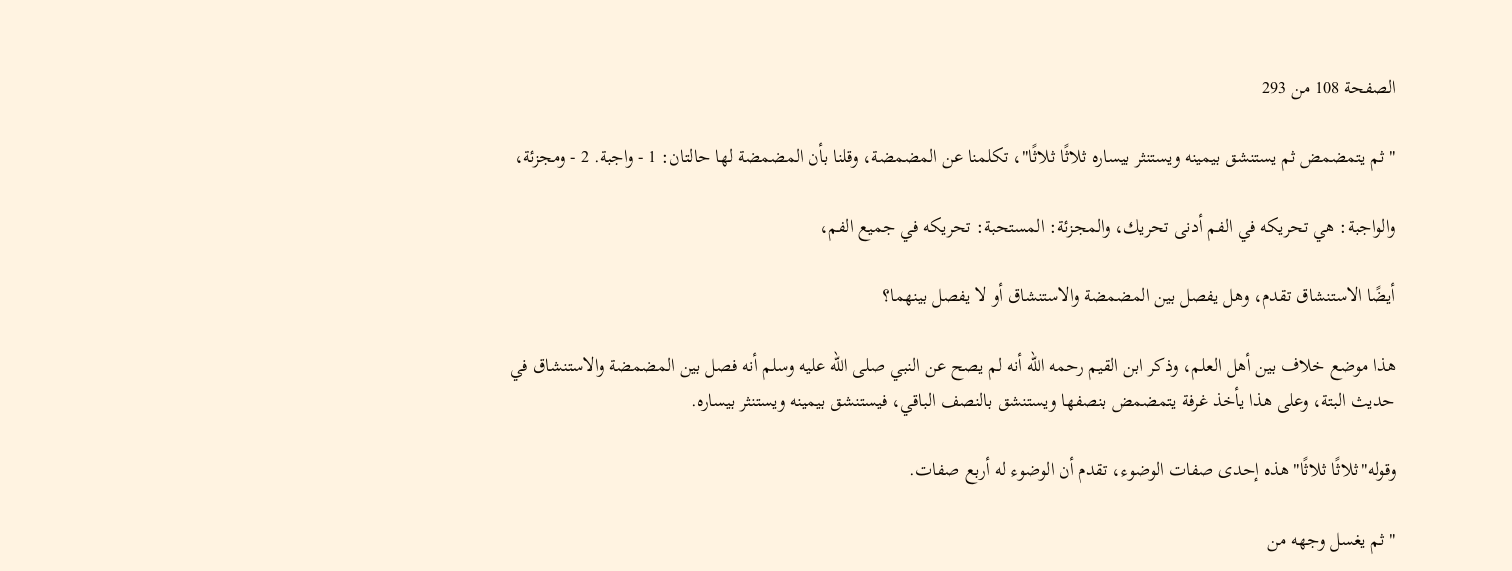الصفحة 108 من 293

"ثم يتمضمض ثم يستنشق بيمينه ويستنثر بيساره ثلاثًا ثلاثًا"، تكلمنا عن المضمضة، وقلنا بأن المضمضة لها حالتان: 1 - واجبة. 2 - ومجزئة،

والواجبة: هي تحريكه في الفم أدنى تحريك، والمجزئة: المستحبة: تحريكه في جميع الفم،

أيضًا الاستنشاق تقدم، وهل يفصل بين المضمضة والاستنشاق أو لا يفصل بينهما؟

هذا موضع خلاف بين أهل العلم، وذكر ابن القيم رحمه الله أنه لم يصح عن النبي صلى الله عليه وسلم أنه فصل بين المضمضة والاستنشاق في حديث البتة، وعلى هذا يأخذ غرفة يتمضمض بنصفها ويستنشق بالنصف الباقي، فيستنشق بيمينه ويستنثر بيساره.

وقوله"ثلاثًا ثلاثًا"هذه إحدى صفات الوضوء، تقدم أن الوضوء له أربع صفات.

"ثم يغسل وجهه من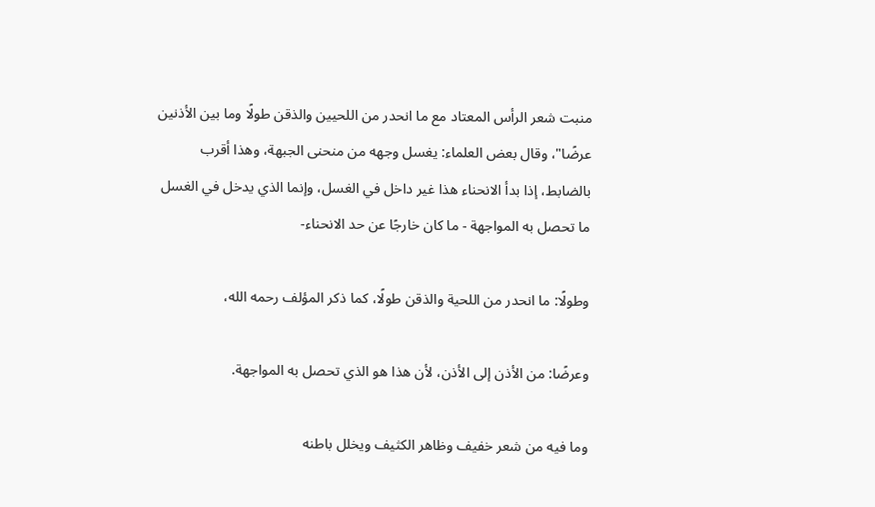منبت شعر الرأس المعتاد مع ما انحدر من اللحيين والذقن طولًا وما بين الأذنين عرضًا"، وقال بعض العلماء: يغسل وجهه من منحنى الجبهة، وهذا أقرب بالضابط، إذا بدأ الانحناء هذا غير داخل في الغسل، وإنما الذي يدخل في الغسل ما تحصل به المواجهة - ما كان خارجًا عن حد الانحناء-

وطولًا: ما انحدر من اللحية والذقن طولًا، كما ذكر المؤلف رحمه الله،

وعرضًا: من الأذن إلى الأذن، لأن هذا هو الذي تحصل به المواجهة.

وما فيه من شعر خفيف وظاهر الكثيف ويخلل باطنه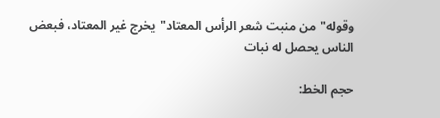وقوله"من منبت شعر الرأس المعتاد"يخرج غير المعتاد، فبعض الناس يحصل له نبات

حجم الخط: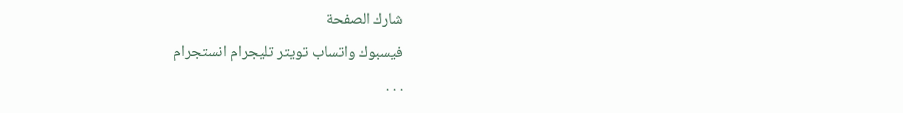شارك الصفحة
فيسبوك واتساب تويتر تليجرام انستجرام
. . .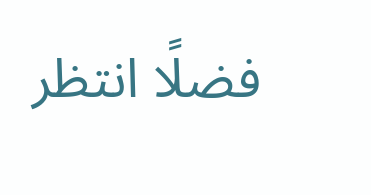فضلًا انتظر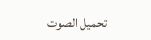تحميل الصوت